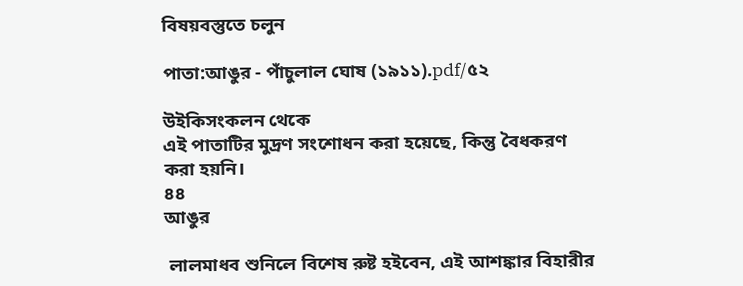বিষয়বস্তুতে চলুন

পাতা:আঙুর - পাঁচুলাল ঘোষ (১৯১১).pdf/৫২

উইকিসংকলন থেকে
এই পাতাটির মুদ্রণ সংশোধন করা হয়েছে, কিন্তু বৈধকরণ করা হয়নি।
৪৪
আঙুর

 লালমাধব শুনিলে বিশেষ রুষ্ট হইবেন, এই আশঙ্কার বিহারীর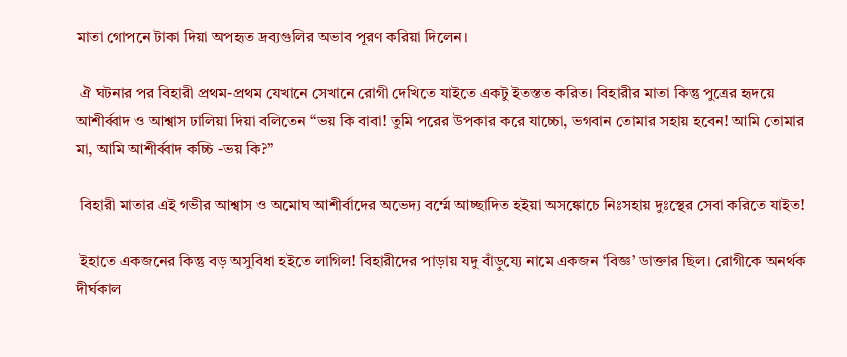মাতা গোপনে টাকা দিয়া অপহৃত দ্রব্যগুলির অভাব পূরণ করিয়া দিলেন।

 ঐ ঘটনার পর বিহারী প্রথম-প্রথম যেখানে সেখানে রোগী দেখিতে যাইতে একটু ইতস্তত করিত। বিহারীর মাতা কিন্তু পুত্রের হৃদয়ে আশীর্ব্বাদ ও আশ্বাস ঢালিয়া দিয়া বলিতেন “ভয় কি বাবা! তুমি পরের উপকার করে যাচ্চো, ভগবান তোমার সহায় হবেন! আমি তোমার মা, আমি আশীর্ব্বাদ কচ্চি -ভয় কি?”

 বিহারী মাতার এই গভীর আশ্বাস ও অমোঘ আশীর্বাদের অভেদ্য বর্ম্মে আচ্ছাদিত হইয়া অসঙ্কোচে নিঃসহায় দুঃস্থের সেবা করিতে যাইত!

 ইহাতে একজনের কিন্তু বড় অসুবিধা হইতে লাগিল! বিহারীদের পাড়ায় যদু বাঁড়ুয্যে নামে একজন ‘বিজ্ঞ’ ডাক্তার ছিল। রোগীকে অনর্থক দীর্ঘকাল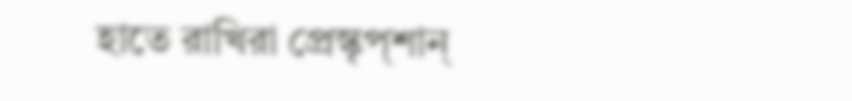হাতে রাখিরা প্রেস্কৃপ্‌শান্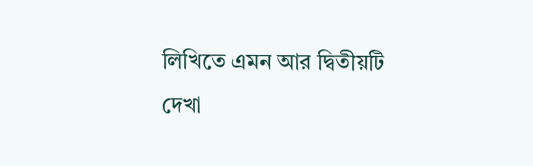লিখিতে এমন আর দ্বিতীয়টি দেখা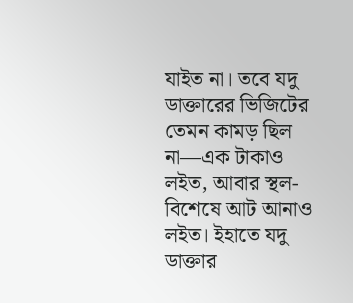যাইত না। তবে যদু ডাক্তারের ভিজিটের তেমন কামড় ছিল না—এক টাকাও লইত, আবার স্থল-বিশেষে আট আনাও লইত। ইহাতে যদু ডাক্তার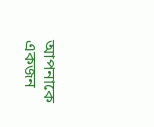আপনাকে একজন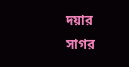দয়ার সাগর